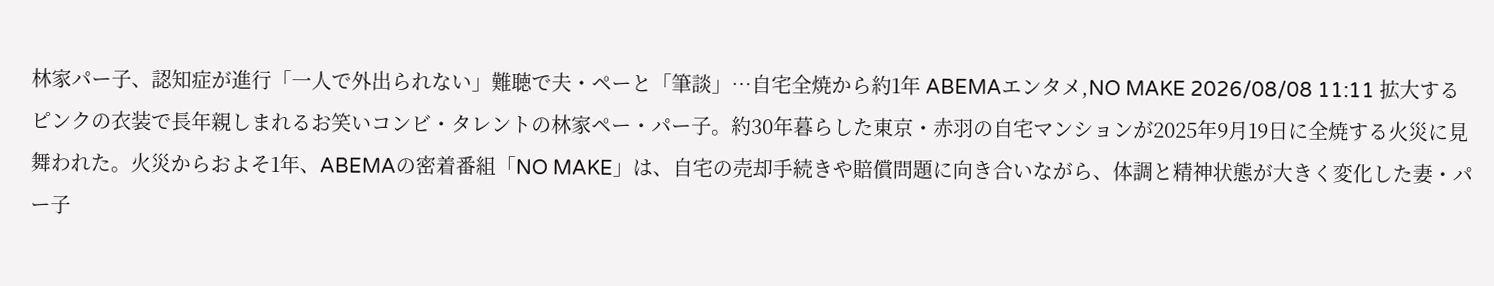林家パー子、認知症が進行「一人で外出られない」難聴で夫・ペーと「筆談」…自宅全焼から約1年 ABEMAエンタメ,NO MAKE 2026/08/08 11:11 拡大する ピンクの衣装で長年親しまれるお笑いコンビ・タレントの林家ペー・パー子。約30年暮らした東京・赤羽の自宅マンションが2025年9月19日に全焼する火災に見舞われた。火災からおよそ1年、ABEMAの密着番組「NO MAKE」は、自宅の売却手続きや賠償問題に向き合いながら、体調と精神状態が大きく変化した妻・パー子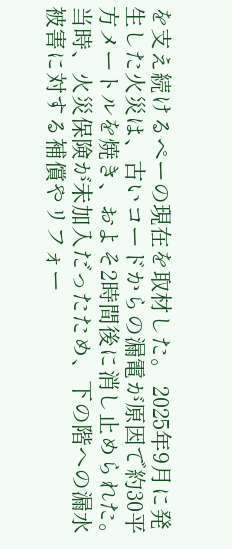を支え続けるペーの現在を取材した。 2025年9月に発生した火災は、古いコードからの漏電が原因で約30平方メートルを焼き、およそ2時間後に消し止められた。当時、火災保険が未加入だったため、下の階への漏水被害に対する補償やリフォー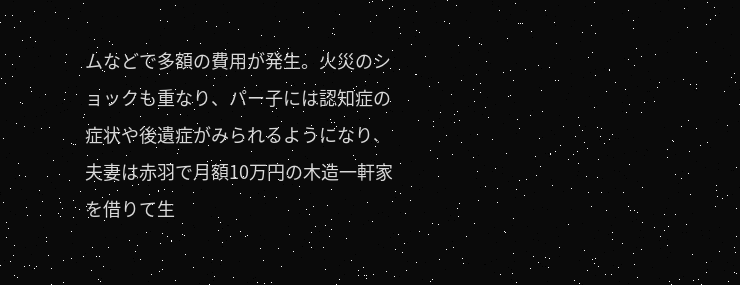ムなどで多額の費用が発生。火災のショックも重なり、パー子には認知症の症状や後遺症がみられるようになり、夫妻は赤羽で月額10万円の木造一軒家を借りて生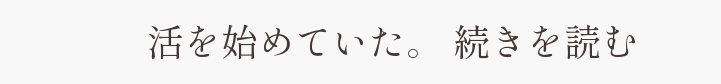活を始めていた。 続きを読む